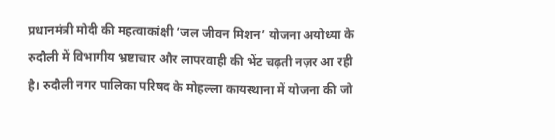प्रधानमंत्री मोदी की महत्वाकांक्षी ‘जल जीवन मिशन’ योजना अयोध्या के रुदौली में विभागीय भ्रष्टाचार और लापरवाही की भेंट चढ़ती नज़र आ रही है। रुदौली नगर पालिका परिषद के मोहल्ला कायस्थाना में योजना की जो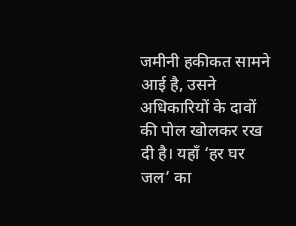जमीनी हकीकत सामने आई है, उसने अधिकारियों के दावों की पोल खोलकर रख दी है। यहाँ ‘हर घर जल’ का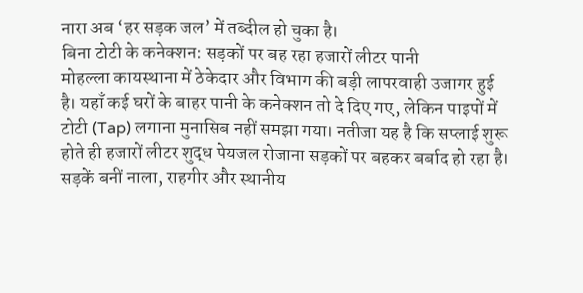नारा अब ‘हर सड़क जल’ में तब्दील हो चुका है।
बिना टोटी के कनेक्शन: सड़कों पर बह रहा हजारों लीटर पानी
मोहल्ला कायस्थाना में ठेकेदार और विभाग की बड़ी लापरवाही उजागर हुई है। यहाँ कई घरों के बाहर पानी के कनेक्शन तो दे दिए गए, लेकिन पाइपों में टोटी (Tap) लगाना मुनासिब नहीं समझा गया। नतीजा यह है कि सप्लाई शुरू होते ही हजारों लीटर शुद्ध पेयजल रोजाना सड़कों पर बहकर बर्बाद हो रहा है।
सड़कें बनीं नाला, राहगीर और स्थानीय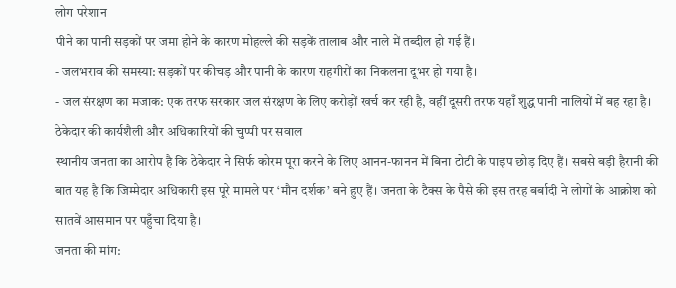लोग परेशान
पीने का पानी सड़कों पर जमा होने के कारण मोहल्ले की सड़कें तालाब और नाले में तब्दील हो गई हैं।
- जलभराव की समस्या: सड़कों पर कीचड़ और पानी के कारण राहगीरों का निकलना दूभर हो गया है।
- जल संरक्षण का मजाक: एक तरफ सरकार जल संरक्षण के लिए करोड़ों खर्च कर रही है, वहीं दूसरी तरफ यहाँ शुद्ध पानी नालियों में बह रहा है।
ठेकेदार की कार्यशैली और अधिकारियों की चुप्पी पर सवाल
स्थानीय जनता का आरोप है कि ठेकेदार ने सिर्फ कोरम पूरा करने के लिए आनन-फानन में बिना टोटी के पाइप छोड़ दिए हैं। सबसे बड़ी हैरानी की बात यह है कि जिम्मेदार अधिकारी इस पूरे मामले पर ‘मौन दर्शक’ बने हुए हैं। जनता के टैक्स के पैसे की इस तरह बर्बादी ने लोगों के आक्रोश को सातवें आसमान पर पहुँचा दिया है।
जनता की मांग: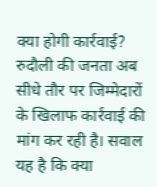क्या होगी कार्रवाई?
रुदौली की जनता अब सीधे तौर पर जिम्मेदारों के खिलाफ कार्रवाई की मांग कर रही है। सवाल यह है कि क्या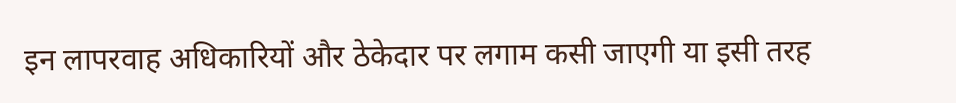इन लापरवाह अधिकारियों और ठेकेदार पर लगाम कसी जाएगी या इसी तरह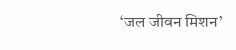‘जल जीवन मिशन’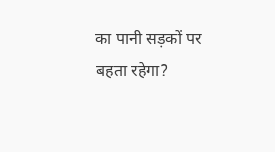का पानी सड़कों पर बहता रहेगा?